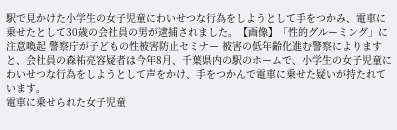駅で見かけた小学生の女子児童にわいせつな行為をしようとして手をつかみ、電車に乗せたとして30歳の会社員の男が逮捕されました。【画像】「性的グルーミング」に注意喚起 警察庁が子どもの性被害防止セミナー 被害の低年齢化進む警察によりますと、会社員の森祐亮容疑者は今年8月、千葉県内の駅のホームで、小学生の女子児童にわいせつな行為をしようとして声をかけ、手をつかんで電車に乗せた疑いが持たれています。
電車に乗せられた女子児童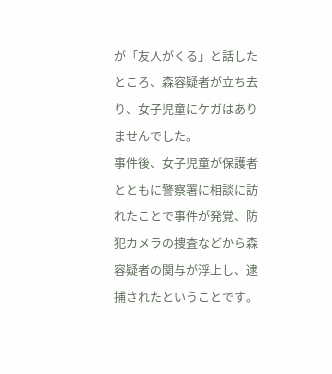が「友人がくる」と話したところ、森容疑者が立ち去り、女子児童にケガはありませんでした。
事件後、女子児童が保護者とともに警察署に相談に訪れたことで事件が発覚、防犯カメラの捜査などから森容疑者の関与が浮上し、逮捕されたということです。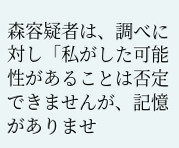森容疑者は、調べに対し「私がした可能性があることは否定できませんが、記憶がありませ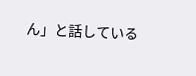ん」と話している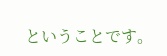ということです。